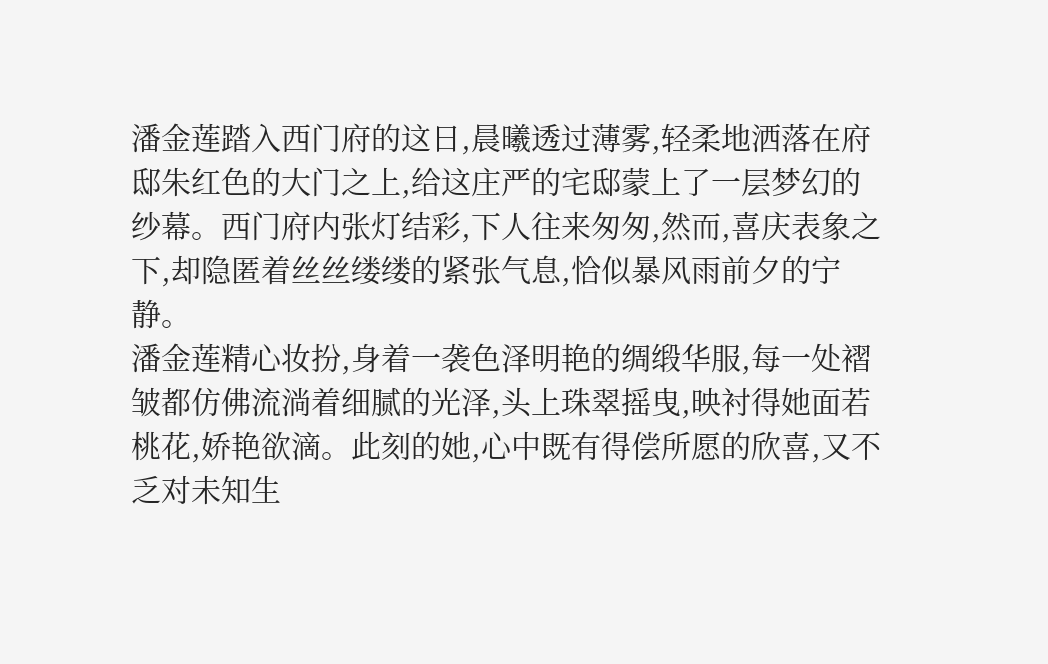潘金莲踏入西门府的这日,晨曦透过薄雾,轻柔地洒落在府邸朱红色的大门之上,给这庄严的宅邸蒙上了一层梦幻的纱幕。西门府内张灯结彩,下人往来匆匆,然而,喜庆表象之下,却隐匿着丝丝缕缕的紧张气息,恰似暴风雨前夕的宁静。
潘金莲精心妆扮,身着一袭色泽明艳的绸缎华服,每一处褶皱都仿佛流淌着细腻的光泽,头上珠翠摇曳,映衬得她面若桃花,娇艳欲滴。此刻的她,心中既有得偿所愿的欣喜,又不乏对未知生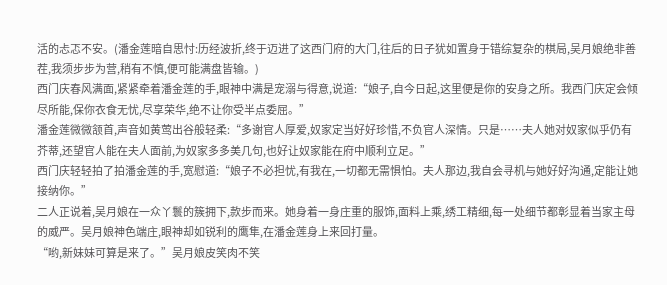活的忐忑不安。(潘金莲暗自思忖:历经波折,终于迈进了这西门府的大门,往后的日子犹如置身于错综复杂的棋局,吴月娘绝非善茬,我须步步为营,稍有不慎,便可能满盘皆输。)
西门庆春风满面,紧紧牵着潘金莲的手,眼神中满是宠溺与得意,说道:“娘子,自今日起,这里便是你的安身之所。我西门庆定会倾尽所能,保你衣食无忧,尽享荣华,绝不让你受半点委屈。”
潘金莲微微颔首,声音如黄莺出谷般轻柔:“多谢官人厚爱,奴家定当好好珍惜,不负官人深情。只是……夫人她对奴家似乎仍有芥蒂,还望官人能在夫人面前,为奴家多多美几句,也好让奴家能在府中顺利立足。”
西门庆轻轻拍了拍潘金莲的手,宽慰道:“娘子不必担忧,有我在,一切都无需惧怕。夫人那边,我自会寻机与她好好沟通,定能让她接纳你。”
二人正说着,吴月娘在一众丫鬟的簇拥下,款步而来。她身着一身庄重的服饰,面料上乘,绣工精细,每一处细节都彰显着当家主母的威严。吴月娘神色端庄,眼神却如锐利的鹰隼,在潘金莲身上来回打量。
“哟,新妹妹可算是来了。”吴月娘皮笑肉不笑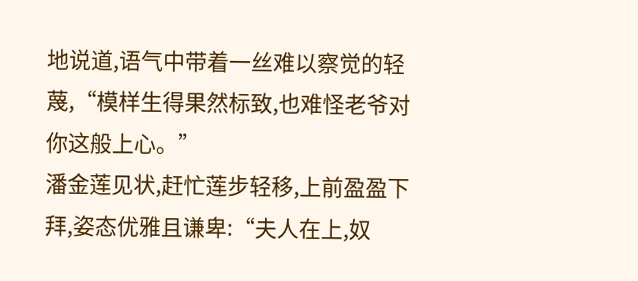地说道,语气中带着一丝难以察觉的轻蔑,“模样生得果然标致,也难怪老爷对你这般上心。”
潘金莲见状,赶忙莲步轻移,上前盈盈下拜,姿态优雅且谦卑:“夫人在上,奴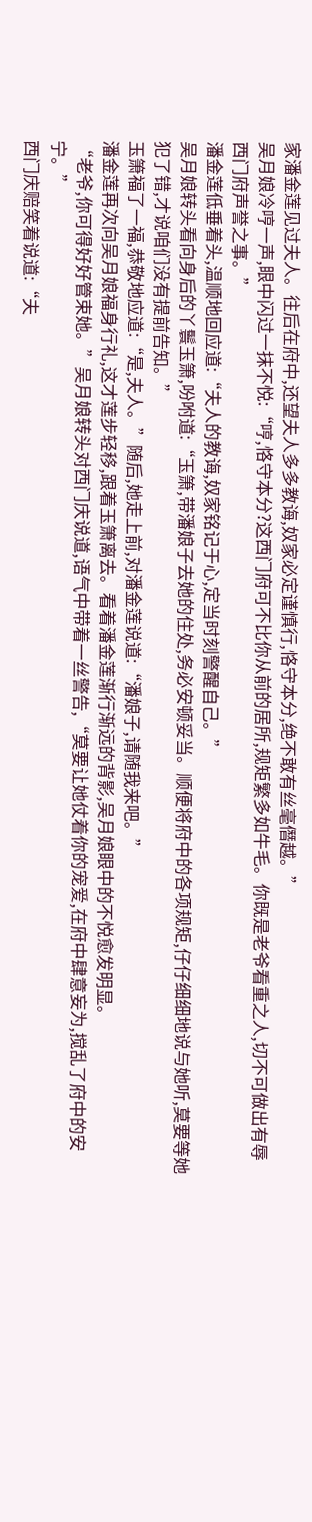家潘金莲见过夫人。往后在府中,还望夫人多多教诲,奴家必定谨慎行,恪守本分,绝不敢有丝毫僭越。”
吴月娘冷哼一声,眼中闪过一抹不悦:“哼,恪守本分?这西门府可不比你从前的居所,规矩繁多如牛毛。你既是老爷看重之人,切不可做出有辱西门府声誉之事。”
潘金莲低垂着头,温顺地回应道:“夫人的教诲,奴家铭记于心,定当时刻警醒自己。”
吴月娘转头看向身后的丫鬟玉箫,吩咐道:“玉箫,带潘娘子去她的住处,务必安顿妥当。顺便将府中的各项规矩,仔仔细细地说与她听,莫要等她犯了错,才说咱们没有提前告知。”
玉箫福了一福,恭敬地应道:“是,夫人。”随后,她走上前,对潘金莲说道:“潘娘子,请随我来吧。”
潘金莲再次向吴月娘福身行礼,这才莲步轻移,跟着玉箫离去。看着潘金莲渐行渐远的背影,吴月娘眼中的不悦愈发明显。
“老爷,你可得好好管束她。”吴月娘转头对西门庆说道,语气中带着一丝警告,“莫要让她仗着你的宠爱,在府中肆意妄为,搅乱了府中的安宁。”
西门庆赔笑着说道:“夫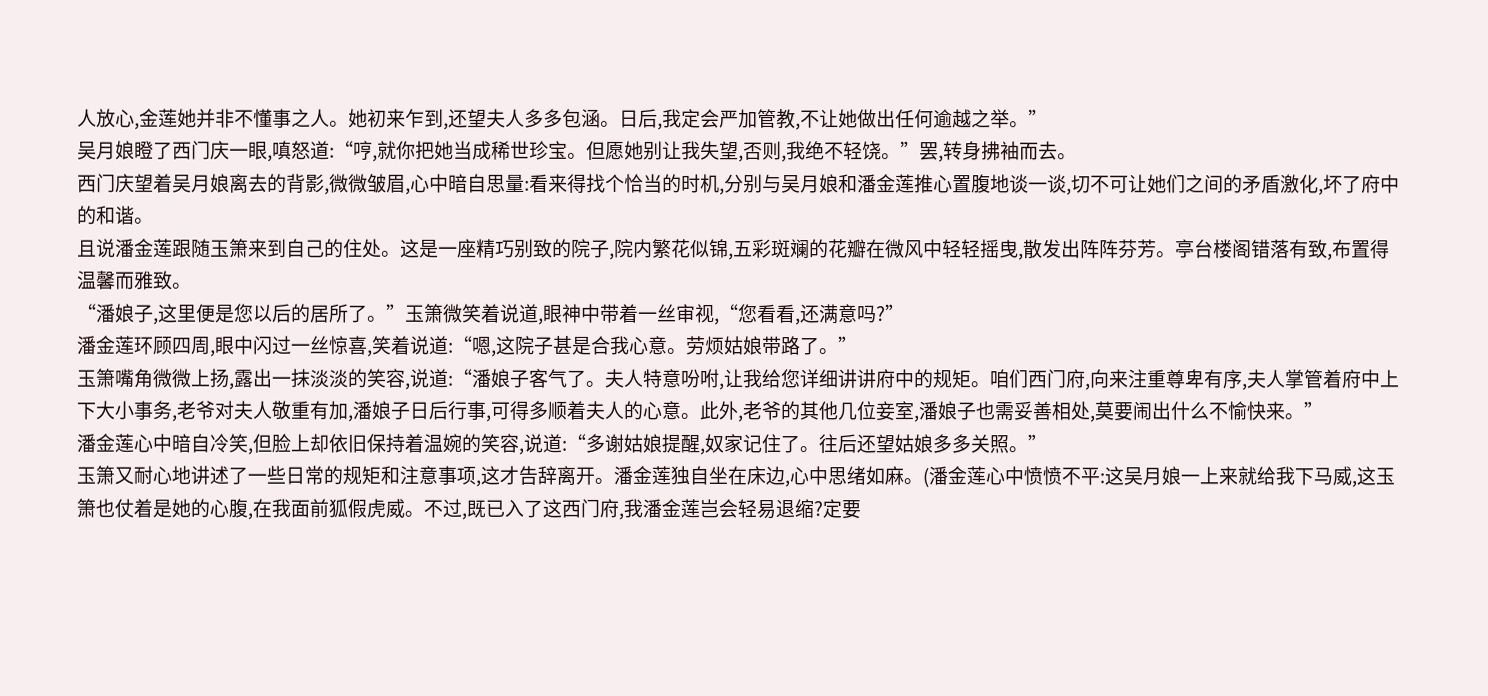人放心,金莲她并非不懂事之人。她初来乍到,还望夫人多多包涵。日后,我定会严加管教,不让她做出任何逾越之举。”
吴月娘瞪了西门庆一眼,嗔怒道:“哼,就你把她当成稀世珍宝。但愿她别让我失望,否则,我绝不轻饶。”罢,转身拂袖而去。
西门庆望着吴月娘离去的背影,微微皱眉,心中暗自思量:看来得找个恰当的时机,分别与吴月娘和潘金莲推心置腹地谈一谈,切不可让她们之间的矛盾激化,坏了府中的和谐。
且说潘金莲跟随玉箫来到自己的住处。这是一座精巧别致的院子,院内繁花似锦,五彩斑斓的花瓣在微风中轻轻摇曳,散发出阵阵芬芳。亭台楼阁错落有致,布置得温馨而雅致。
“潘娘子,这里便是您以后的居所了。”玉箫微笑着说道,眼神中带着一丝审视,“您看看,还满意吗?”
潘金莲环顾四周,眼中闪过一丝惊喜,笑着说道:“嗯,这院子甚是合我心意。劳烦姑娘带路了。”
玉箫嘴角微微上扬,露出一抹淡淡的笑容,说道:“潘娘子客气了。夫人特意吩咐,让我给您详细讲讲府中的规矩。咱们西门府,向来注重尊卑有序,夫人掌管着府中上下大小事务,老爷对夫人敬重有加,潘娘子日后行事,可得多顺着夫人的心意。此外,老爷的其他几位妾室,潘娘子也需妥善相处,莫要闹出什么不愉快来。”
潘金莲心中暗自冷笑,但脸上却依旧保持着温婉的笑容,说道:“多谢姑娘提醒,奴家记住了。往后还望姑娘多多关照。”
玉箫又耐心地讲述了一些日常的规矩和注意事项,这才告辞离开。潘金莲独自坐在床边,心中思绪如麻。(潘金莲心中愤愤不平:这吴月娘一上来就给我下马威,这玉箫也仗着是她的心腹,在我面前狐假虎威。不过,既已入了这西门府,我潘金莲岂会轻易退缩?定要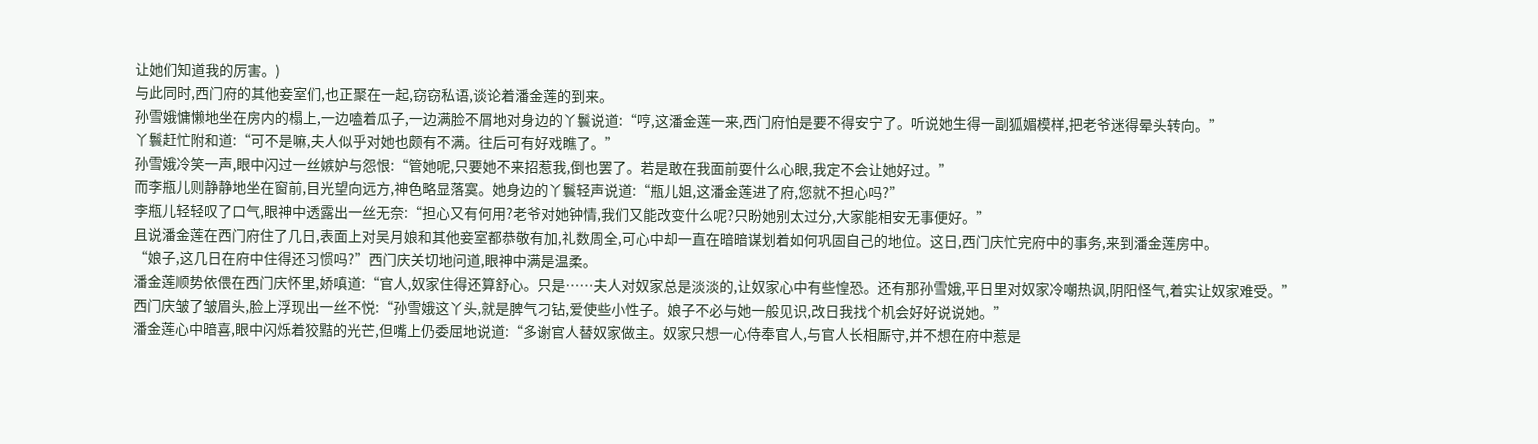让她们知道我的厉害。)
与此同时,西门府的其他妾室们,也正聚在一起,窃窃私语,谈论着潘金莲的到来。
孙雪娥慵懒地坐在房内的榻上,一边嗑着瓜子,一边满脸不屑地对身边的丫鬟说道:“哼,这潘金莲一来,西门府怕是要不得安宁了。听说她生得一副狐媚模样,把老爷迷得晕头转向。”
丫鬟赶忙附和道:“可不是嘛,夫人似乎对她也颇有不满。往后可有好戏瞧了。”
孙雪娥冷笑一声,眼中闪过一丝嫉妒与怨恨:“管她呢,只要她不来招惹我,倒也罢了。若是敢在我面前耍什么心眼,我定不会让她好过。”
而李瓶儿则静静地坐在窗前,目光望向远方,神色略显落寞。她身边的丫鬟轻声说道:“瓶儿姐,这潘金莲进了府,您就不担心吗?”
李瓶儿轻轻叹了口气,眼神中透露出一丝无奈:“担心又有何用?老爷对她钟情,我们又能改变什么呢?只盼她别太过分,大家能相安无事便好。”
且说潘金莲在西门府住了几日,表面上对吴月娘和其他妾室都恭敬有加,礼数周全,可心中却一直在暗暗谋划着如何巩固自己的地位。这日,西门庆忙完府中的事务,来到潘金莲房中。
“娘子,这几日在府中住得还习惯吗?”西门庆关切地问道,眼神中满是温柔。
潘金莲顺势依偎在西门庆怀里,娇嗔道:“官人,奴家住得还算舒心。只是……夫人对奴家总是淡淡的,让奴家心中有些惶恐。还有那孙雪娥,平日里对奴家冷嘲热讽,阴阳怪气,着实让奴家难受。”
西门庆皱了皱眉头,脸上浮现出一丝不悦:“孙雪娥这丫头,就是脾气刁钻,爱使些小性子。娘子不必与她一般见识,改日我找个机会好好说说她。”
潘金莲心中暗喜,眼中闪烁着狡黠的光芒,但嘴上仍委屈地说道:“多谢官人替奴家做主。奴家只想一心侍奉官人,与官人长相厮守,并不想在府中惹是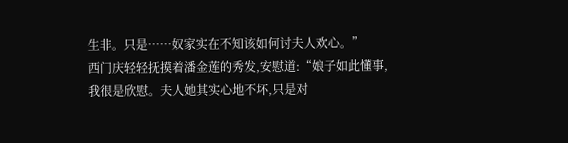生非。只是……奴家实在不知该如何讨夫人欢心。”
西门庆轻轻抚摸着潘金莲的秀发,安慰道:“娘子如此懂事,我很是欣慰。夫人她其实心地不坏,只是对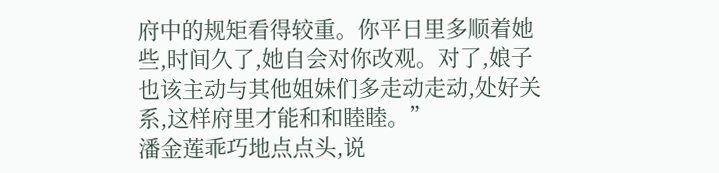府中的规矩看得较重。你平日里多顺着她些,时间久了,她自会对你改观。对了,娘子也该主动与其他姐妹们多走动走动,处好关系,这样府里才能和和睦睦。”
潘金莲乖巧地点点头,说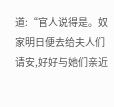道:“官人说得是。奴家明日便去给夫人们请安,好好与她们亲近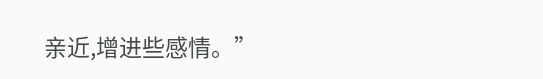亲近,增进些感情。”